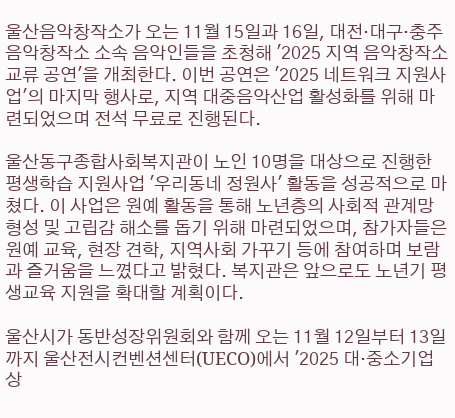울산음악창작소가 오는 11월 15일과 16일, 대전·대구·충주 음악창작소 소속 음악인들을 초청해 '2025 지역 음악창작소 교류 공연'을 개최한다. 이번 공연은 '2025 네트워크 지원사업'의 마지막 행사로, 지역 대중음악산업 활성화를 위해 마련되었으며 전석 무료로 진행된다.

울산동구종합사회복지관이 노인 10명을 대상으로 진행한 평생학습 지원사업 '우리동네 정원사' 활동을 성공적으로 마쳤다. 이 사업은 원예 활동을 통해 노년층의 사회적 관계망 형성 및 고립감 해소를 돕기 위해 마련되었으며, 참가자들은 원예 교육, 현장 견학, 지역사회 가꾸기 등에 참여하며 보람과 즐거움을 느꼈다고 밝혔다. 복지관은 앞으로도 노년기 평생교육 지원을 확대할 계획이다.

울산시가 동반성장위원회와 함께 오는 11월 12일부터 13일까지 울산전시컨벤션센터(UECO)에서 '2025 대·중소기업 상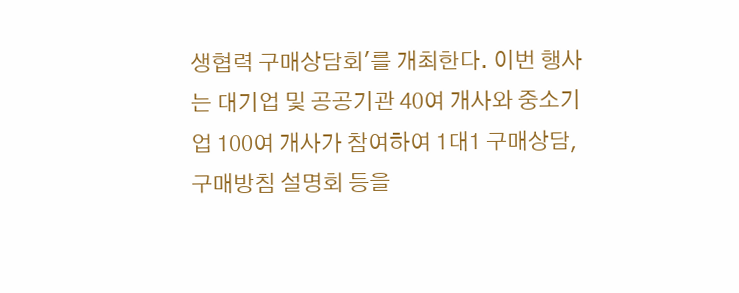생협력 구매상담회'를 개최한다. 이번 행사는 대기업 및 공공기관 40여 개사와 중소기업 100여 개사가 참여하여 1대1 구매상담, 구매방침 설명회 등을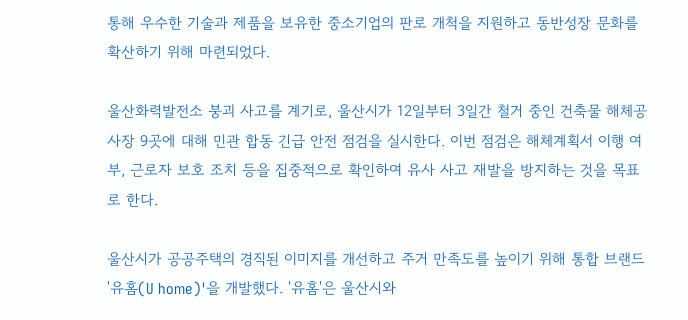통해 우수한 기술과 제품을 보유한 중소기업의 판로 개척을 지원하고 동반성장 문화를 확산하기 위해 마련되었다.

울산화력발전소 붕괴 사고를 계기로, 울산시가 12일부터 3일간 철거 중인 건축물 해체공사장 9곳에 대해 민관 합동 긴급 안전 점검을 실시한다. 이번 점검은 해체계획서 이행 여부, 근로자 보호 조치 등을 집중적으로 확인하여 유사 사고 재발을 방지하는 것을 목표로 한다.

울산시가 공공주택의 경직된 이미지를 개선하고 주거 만족도를 높이기 위해 통합 브랜드 '유홈(U home)'을 개발했다. '유홈'은 울산시와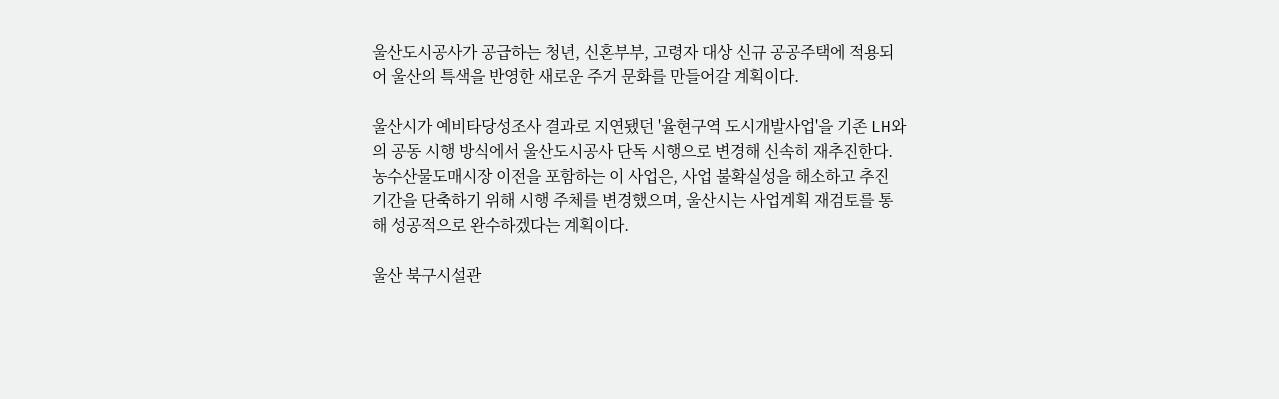울산도시공사가 공급하는 청년, 신혼부부, 고령자 대상 신규 공공주택에 적용되어 울산의 특색을 반영한 새로운 주거 문화를 만들어갈 계획이다.

울산시가 예비타당성조사 결과로 지연됐던 '율현구역 도시개발사업'을 기존 LH와의 공동 시행 방식에서 울산도시공사 단독 시행으로 변경해 신속히 재추진한다. 농수산물도매시장 이전을 포함하는 이 사업은, 사업 불확실성을 해소하고 추진 기간을 단축하기 위해 시행 주체를 변경했으며, 울산시는 사업계획 재검토를 통해 성공적으로 완수하겠다는 계획이다.

울산 북구시설관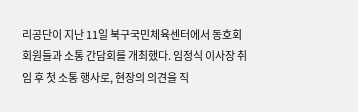리공단이 지난 11일 북구국민체육센터에서 동호회 회원들과 소통 간담회를 개최했다. 임정식 이사장 취임 후 첫 소통 행사로, 현장의 의견을 직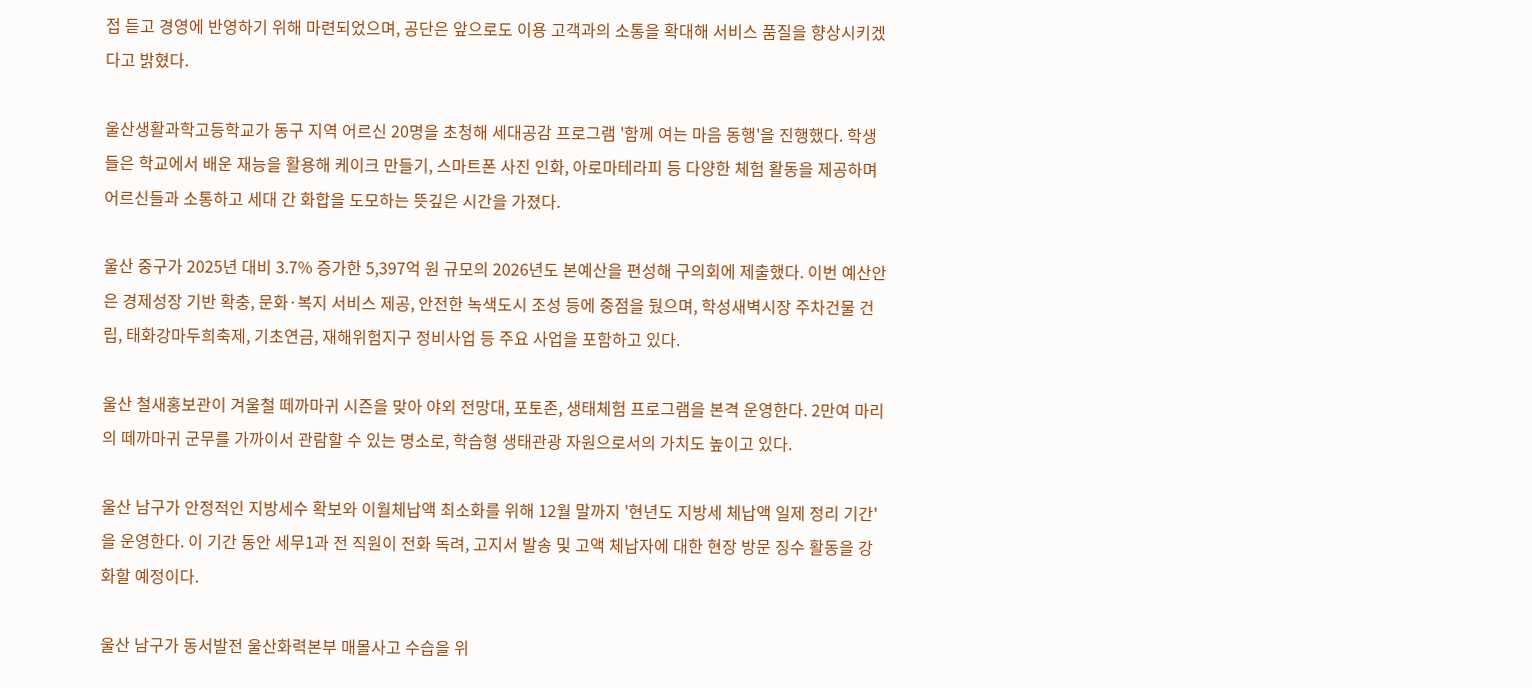접 듣고 경영에 반영하기 위해 마련되었으며, 공단은 앞으로도 이용 고객과의 소통을 확대해 서비스 품질을 향상시키겠다고 밝혔다.

울산생활과학고등학교가 동구 지역 어르신 20명을 초청해 세대공감 프로그램 '함께 여는 마음 동행'을 진행했다. 학생들은 학교에서 배운 재능을 활용해 케이크 만들기, 스마트폰 사진 인화, 아로마테라피 등 다양한 체험 활동을 제공하며 어르신들과 소통하고 세대 간 화합을 도모하는 뜻깊은 시간을 가졌다.

울산 중구가 2025년 대비 3.7% 증가한 5,397억 원 규모의 2026년도 본예산을 편성해 구의회에 제출했다. 이번 예산안은 경제성장 기반 확충, 문화·복지 서비스 제공, 안전한 녹색도시 조성 등에 중점을 뒀으며, 학성새벽시장 주차건물 건립, 태화강마두희축제, 기초연금, 재해위험지구 정비사업 등 주요 사업을 포함하고 있다.

울산 철새홍보관이 겨울철 떼까마귀 시즌을 맞아 야외 전망대, 포토존, 생태체험 프로그램을 본격 운영한다. 2만여 마리의 떼까마귀 군무를 가까이서 관람할 수 있는 명소로, 학습형 생태관광 자원으로서의 가치도 높이고 있다.

울산 남구가 안정적인 지방세수 확보와 이월체납액 최소화를 위해 12월 말까지 '현년도 지방세 체납액 일제 정리 기간'을 운영한다. 이 기간 동안 세무1과 전 직원이 전화 독려, 고지서 발송 및 고액 체납자에 대한 현장 방문 징수 활동을 강화할 예정이다.

울산 남구가 동서발전 울산화력본부 매몰사고 수습을 위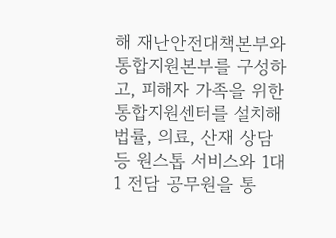해 재난안전대책본부와 통합지원본부를 구성하고, 피해자 가족을 위한 통합지원센터를 설치해 법률, 의료, 산재 상담 등 원스톱 서비스와 1대1 전담 공무원을 통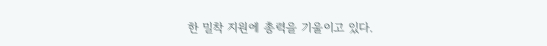한 밀착 지원에 총력을 기울이고 있다.